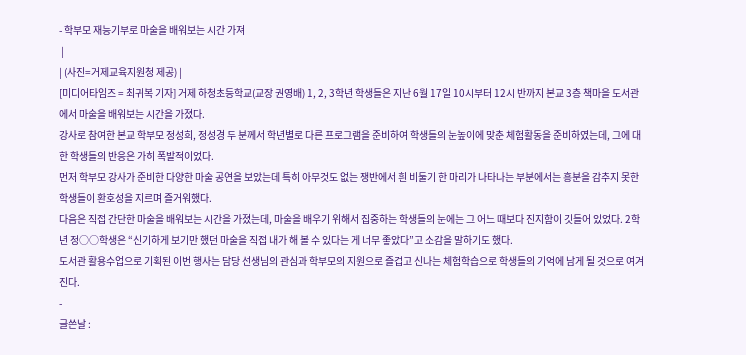- 학부모 재능기부로 마술을 배워보는 시간 가져
 |
| (사진=거제교육지원청 제공) |
[미디어타임즈 = 최귀복 기자] 거제 하청초등학교(교장 권영배) 1, 2, 3학년 학생들은 지난 6월 17일 10시부터 12시 반까지 본교 3층 책마을 도서관에서 마술을 배워보는 시간을 가졌다.
강사로 참여한 본교 학부모 정성희, 정성경 두 분께서 학년별로 다른 프로그램을 준비하여 학생들의 눈높이에 맞춘 체험활동을 준비하였는데, 그에 대한 학생들의 반응은 가히 폭발적이었다.
먼저 학부모 강사가 준비한 다양한 마술 공연을 보았는데 특히 아무것도 없는 쟁반에서 흰 비둘기 한 마리가 나타나는 부분에서는 흥분을 감추지 못한 학생들이 환호성을 지르며 즐거워했다.
다음은 직접 간단한 마술을 배워보는 시간을 가졌는데, 마술을 배우기 위해서 집중하는 학생들의 눈에는 그 어느 때보다 진지함이 깃들어 있었다. 2학년 정○○학생은 “신기하게 보기만 했던 마술을 직접 내가 해 볼 수 있다는 게 너무 좋았다”고 소감을 말하기도 했다.
도서관 활용수업으로 기획된 이번 행사는 담당 선생님의 관심과 학부모의 지원으로 즐겁고 신나는 체험학습으로 학생들의 기억에 남게 될 것으로 여겨진다.
-
글쓴날 :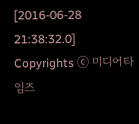[2016-06-28 21:38:32.0]
Copyrights ⓒ 미디어타임즈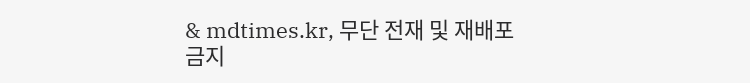& mdtimes.kr, 무단 전재 및 재배포 금지